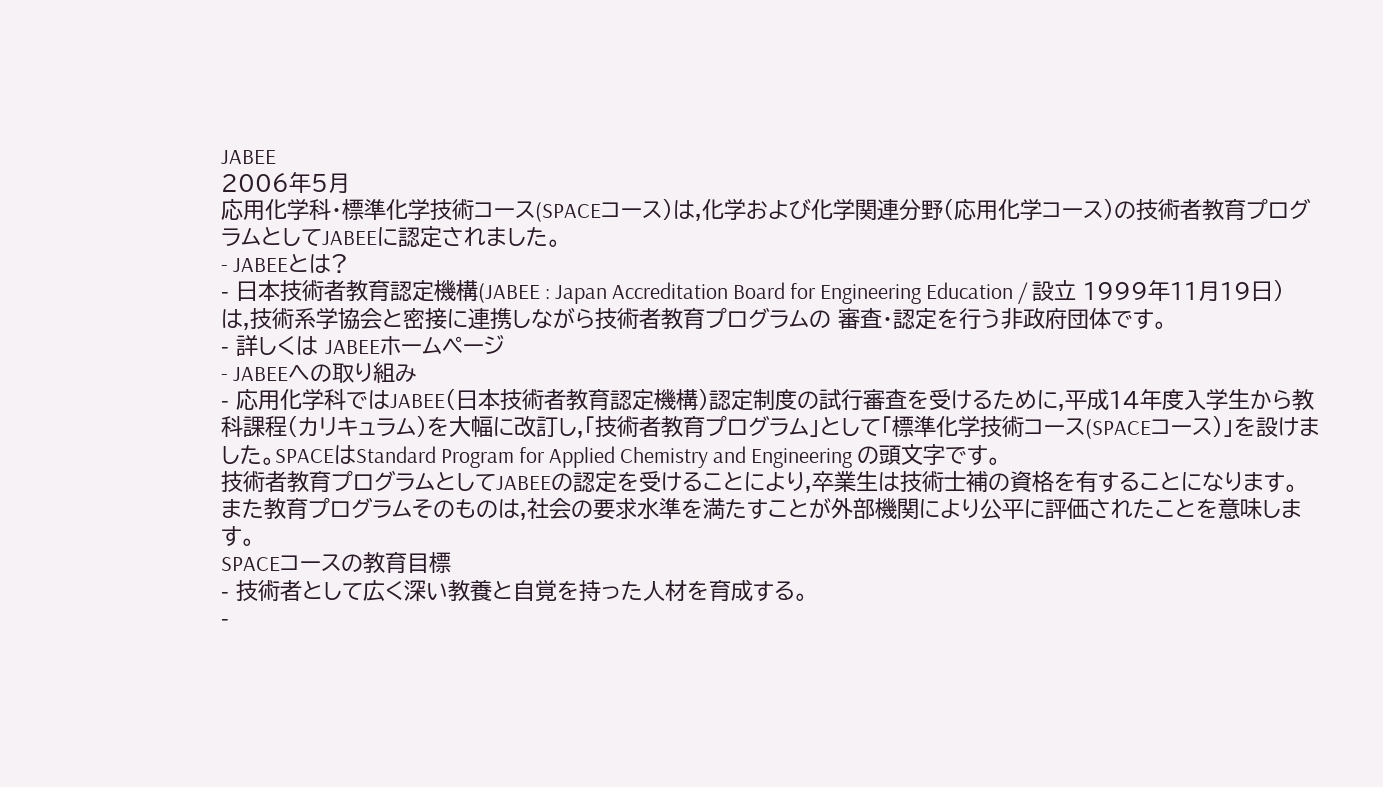JABEE
2006年5月
応用化学科・標準化学技術コース(SPACEコース)は,化学および化学関連分野(応用化学コース)の技術者教育プログラムとしてJABEEに認定されました。
- JABEEとは?
- 日本技術者教育認定機構(JABEE : Japan Accreditation Board for Engineering Education / 設立 1999年11月19日)は,技術系学協会と密接に連携しながら技術者教育プログラムの 審査・認定を行う非政府団体です。
- 詳しくは JABEEホームページ
- JABEEへの取り組み
- 応用化学科ではJABEE(日本技術者教育認定機構)認定制度の試行審査を受けるために,平成14年度入学生から教科課程(カリキュラム)を大幅に改訂し,「技術者教育プログラム」として「標準化学技術コース(SPACEコース)」を設けました。SPACEはStandard Program for Applied Chemistry and Engineering の頭文字です。
技術者教育プログラムとしてJABEEの認定を受けることにより,卒業生は技術士補の資格を有することになります。
また教育プログラムそのものは,社会の要求水準を満たすことが外部機関により公平に評価されたことを意味します。
SPACEコースの教育目標
- 技術者として広く深い教養と自覚を持った人材を育成する。
-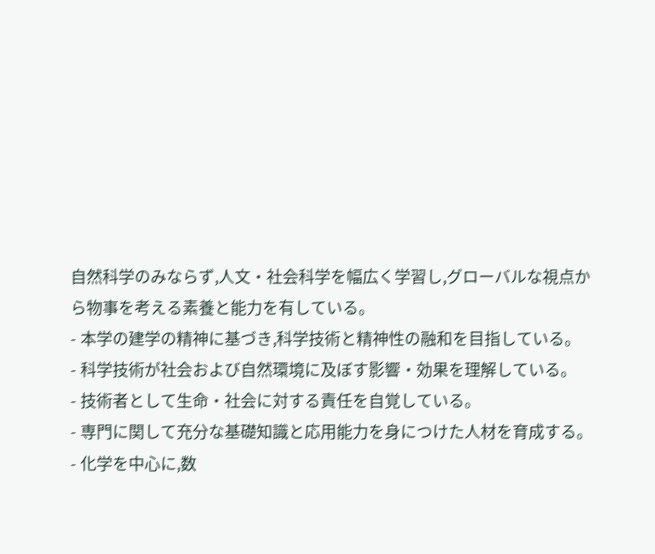自然科学のみならず,人文・社会科学を幅広く学習し,グローバルな視点から物事を考える素養と能力を有している。
- 本学の建学の精神に基づき,科学技術と精神性の融和を目指している。
- 科学技術が社会および自然環境に及ぼす影響・効果を理解している。
- 技術者として生命・社会に対する責任を自覚している。
- 専門に関して充分な基礎知識と応用能力を身につけた人材を育成する。
- 化学を中心に,数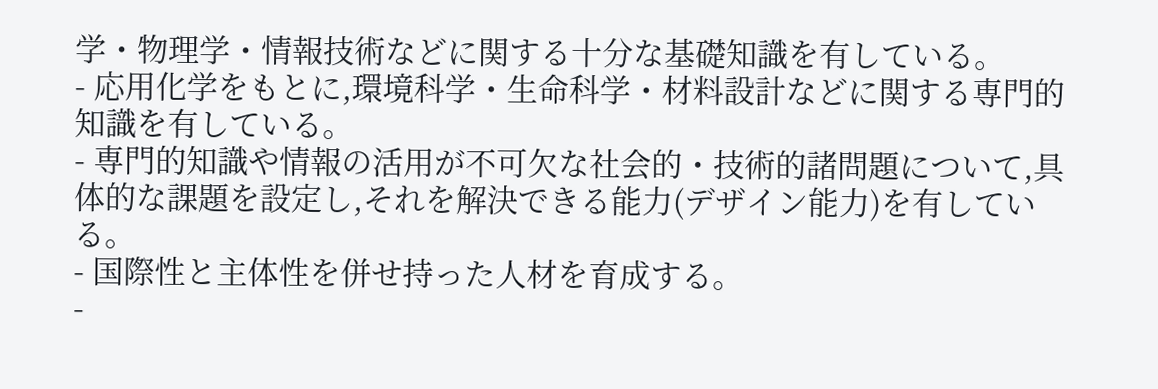学・物理学・情報技術などに関する十分な基礎知識を有している。
- 応用化学をもとに,環境科学・生命科学・材料設計などに関する専門的知識を有している。
- 専門的知識や情報の活用が不可欠な社会的・技術的諸問題について,具体的な課題を設定し,それを解決できる能力(デザイン能力)を有している。
- 国際性と主体性を併せ持った人材を育成する。
-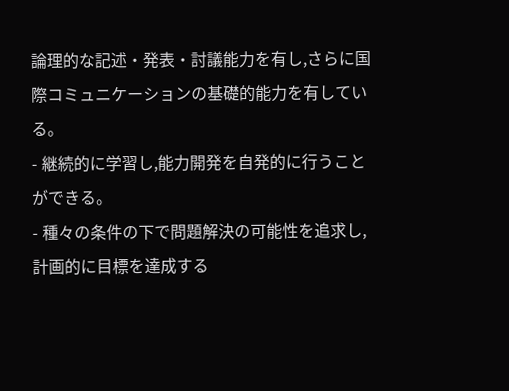論理的な記述・発表・討議能力を有し,さらに国際コミュニケーションの基礎的能力を有している。
- 継続的に学習し,能力開発を自発的に行うことができる。
- 種々の条件の下で問題解決の可能性を追求し,計画的に目標を達成する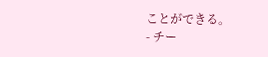ことができる。
- チー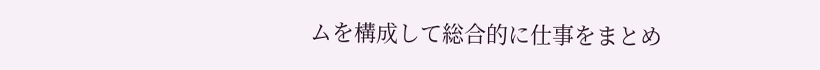ムを構成して総合的に仕事をまとめ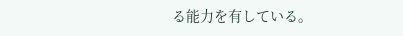る能力を有している。